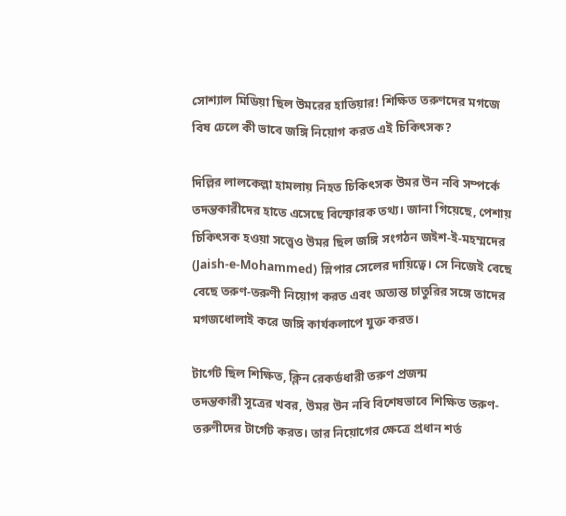সোশ্যাল মিডিয়া ছিল উমরের হাতিয়ার! শিক্ষিত তরুণদের মগজে বিষ ঢেলে কী ভাবে জঙ্গি নিয়োগ করত এই চিকিৎসক?

দিল্লির লালকেল্লা হামলায় নিহত চিকিৎসক উমর উন নবি সম্পর্কে তদন্তকারীদের হাতে এসেছে বিস্ফোরক তথ্য। জানা গিয়েছে, পেশায় চিকিৎসক হওয়া সত্ত্বেও উমর ছিল জঙ্গি সংগঠন জইশ-ই-মহম্মদের (Jaish-e-Mohammed) স্লিপার সেলের দায়িত্বে। সে নিজেই বেছে বেছে তরুণ-তরুণী নিয়োগ করত এবং অত্যন্ত চাতুরির সঙ্গে তাদের মগজধোলাই করে জঙ্গি কার্যকলাপে যুক্ত করত।

টার্গেট ছিল শিক্ষিত, ক্লিন রেকর্ডধারী তরুণ প্রজন্ম
তদন্তকারী সূত্রের খবর, উমর উন নবি বিশেষভাবে শিক্ষিত তরুণ-তরুণীদের টার্গেট করত। তার নিয়োগের ক্ষেত্রে প্রধান শর্ত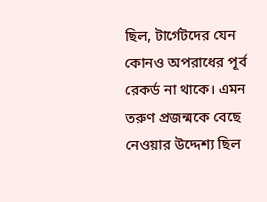ছিল, টার্গেটদের যেন কোনও অপরাধের পূর্ব রেকর্ড না থাকে। এমন তরুণ প্রজন্মকে বেছে নেওয়ার উদ্দেশ্য ছিল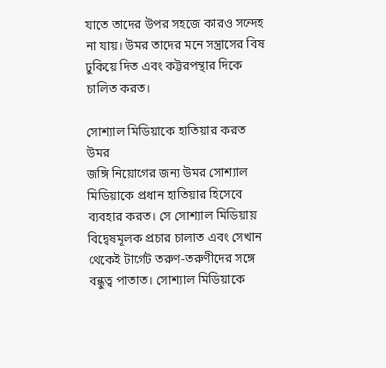যাতে তাদের উপর সহজে কারও সন্দেহ না যায়। উমর তাদের মনে সন্ত্রাসের বিষ ঢুকিয়ে দিত এবং কট্টরপন্থার দিকে চালিত করত।

সোশ্যাল মিডিয়াকে হাতিয়ার করত উমর
জঙ্গি নিয়োগের জন্য উমর সোশ্যাল মিডিয়াকে প্রধান হাতিয়ার হিসেবে ব্যবহার করত। সে সোশ্যাল মিডিয়ায় বিদ্বেষমূলক প্রচার চালাত এবং সেখান থেকেই টার্গেট তরুণ-তরুণীদের সঙ্গে বন্ধুত্ব পাতাত। সোশ্যাল মিডিয়াকে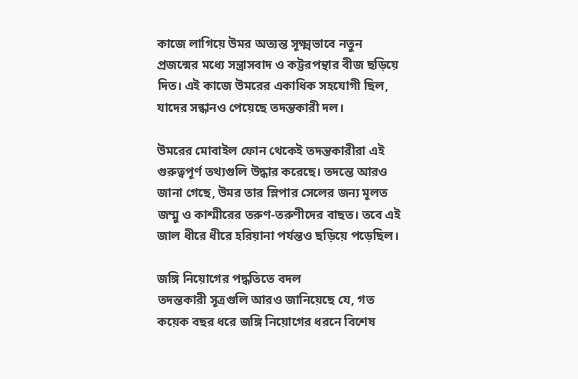কাজে লাগিয়ে উমর অত্যন্ত সূক্ষ্মভাবে নতুন প্রজন্মের মধ্যে সন্ত্রাসবাদ ও কট্টরপন্থার বীজ ছড়িয়ে দিত। এই কাজে উমরের একাধিক সহযোগী ছিল, যাদের সন্ধানও পেয়েছে তদন্তকারী দল।

উমরের মোবাইল ফোন থেকেই তদন্তকারীরা এই গুরুত্বপূর্ণ তথ্যগুলি উদ্ধার করেছে। তদন্তে আরও জানা গেছে, উমর তার স্লিপার সেলের জন্য মূলত জম্মু ও কাশ্মীরের তরুণ-তরুণীদের বাছত। তবে এই জাল ধীরে ধীরে হরিয়ানা পর্যন্তও ছড়িয়ে পড়েছিল।

জঙ্গি নিয়োগের পদ্ধতিতে বদল
তদন্তকারী সূত্রগুলি আরও জানিয়েছে যে, গত কয়েক বছর ধরে জঙ্গি নিয়োগের ধরনে বিশেষ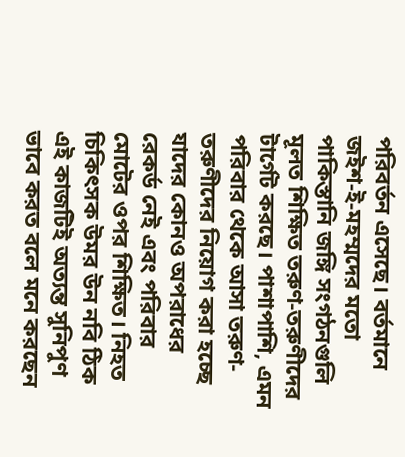পরিবর্তন এসেছে। বর্তমানে জইশ-ই-মহম্মদের মতো পাকিস্তানি জঙ্গি সংগঠনগুলি মূলত শিক্ষিত তরুণ-তরুণীদের টার্গেট করছে। পাশাপাশি, এমন পরিবার থেকে আসা তরুণ-তরুণীদের নিয়োগ করা হচ্ছে যাদের কোনও অপরাধের রেকর্ড নেই এবং পরিবার মোটের ওপর শিক্ষিত। নিহত চিকিৎসক উমর উন নবি ঠিক এই কাজটিই অত্যন্ত সুনিপুণ ভাবে করত বলে মনে করছেন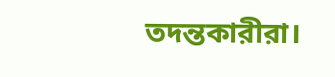তদন্তকারীরা।